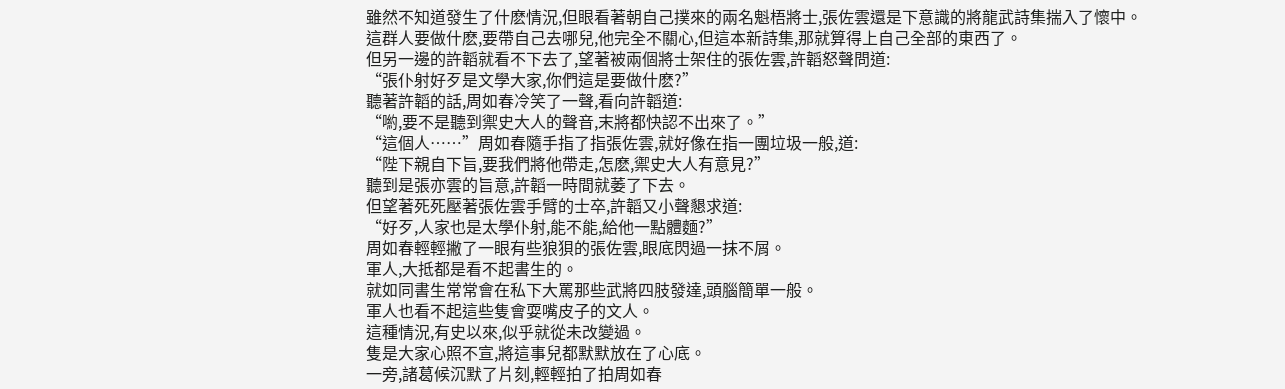雖然不知道發生了什麽情況,但眼看著朝自己撲來的兩名魁梧將士,張佐雲還是下意識的將龍武詩集揣入了懷中。
這群人要做什麽,要帶自己去哪兒,他完全不關心,但這本新詩集,那就算得上自己全部的東西了。
但另一邊的許韜就看不下去了,望著被兩個將士架住的張佐雲,許韜怒聲問道:
“張仆射好歹是文學大家,你們這是要做什麽?”
聽著許韜的話,周如春冷笑了一聲,看向許韜道:
“喲,要不是聽到禦史大人的聲音,末將都快認不出來了。”
“這個人……”周如春隨手指了指張佐雲,就好像在指一團垃圾一般,道:
“陛下親自下旨,要我們將他帶走,怎麽,禦史大人有意見?”
聽到是張亦雲的旨意,許韜一時間就萎了下去。
但望著死死壓著張佐雲手臂的士卒,許韜又小聲懇求道:
“好歹,人家也是太學仆射,能不能,給他一點體麵?”
周如春輕輕撇了一眼有些狼狽的張佐雲,眼底閃過一抹不屑。
軍人,大抵都是看不起書生的。
就如同書生常常會在私下大罵那些武將四肢發達,頭腦簡單一般。
軍人也看不起這些隻會耍嘴皮子的文人。
這種情況,有史以來,似乎就從未改變過。
隻是大家心照不宣,將這事兒都默默放在了心底。
一旁,諸葛候沉默了片刻,輕輕拍了拍周如春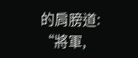的肩膀道:
“將軍,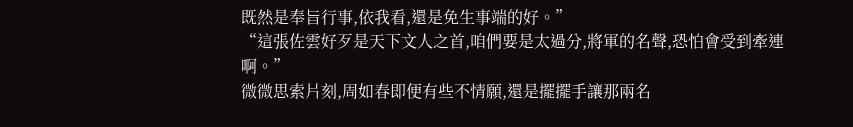既然是奉旨行事,依我看,還是免生事端的好。”
“這張佐雲好歹是天下文人之首,咱們要是太過分,將軍的名聲,恐怕會受到牽連啊。”
微微思索片刻,周如春即便有些不情願,還是擺擺手讓那兩名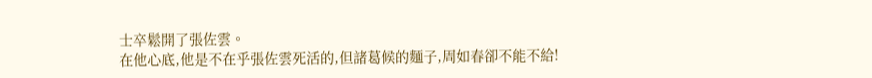士卒鬆開了張佐雲。
在他心底,他是不在乎張佐雲死活的,但諸葛候的麵子,周如春卻不能不給!